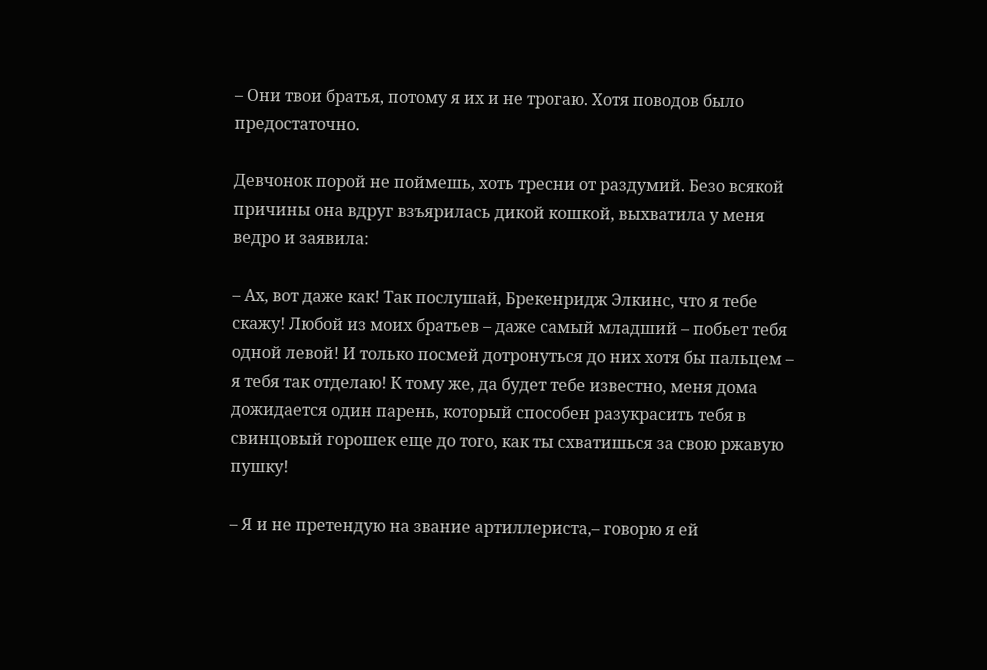– Они твои братья, потому я их и не трогаю. Хотя поводов было предостаточно.

Девчонок порой не поймешь, хоть тресни от раздумий. Безо всякой причины она вдруг взъярилась дикой кошкой, выхватила у меня ведро и заявила:

– Ах, вот даже как! Так послушай, Брекенридж Элкинс, что я тебе скажу! Любой из моих братьев – даже самый младший – побьет тебя одной левой! И только посмей дотронуться до них хотя бы пальцем – я тебя так отделаю! К тому же, да будет тебе известно, меня дома дожидается один парень, который способен разукрасить тебя в свинцовый горошек еще до того, как ты схватишься за свою ржавую пушку!

– Я и не претендую на звание артиллериста,– говорю я ей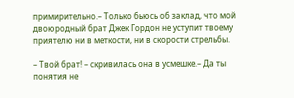примирительно.– Только бьюсь об заклад, что мой двоюродный брат Джек Гордон не уступит твоему приятелю ни в меткости, ни в скорости стрельбы.

– Твой брат! – скривилась она в усмешке.– Да ты понятия не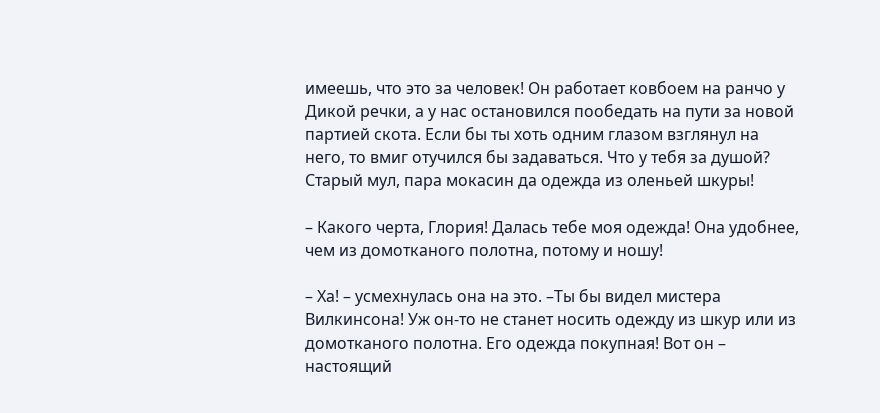имеешь, что это за человек! Он работает ковбоем на ранчо у Дикой речки, а у нас остановился пообедать на пути за новой партией скота. Если бы ты хоть одним глазом взглянул на него, то вмиг отучился бы задаваться. Что у тебя за душой? Старый мул, пара мокасин да одежда из оленьей шкуры!

– Какого черта, Глория! Далась тебе моя одежда! Она удобнее, чем из домотканого полотна, потому и ношу!

– Ха! – усмехнулась она на это. –Ты бы видел мистера Вилкинсона! Уж он-то не станет носить одежду из шкур или из домотканого полотна. Его одежда покупная! Вот он – настоящий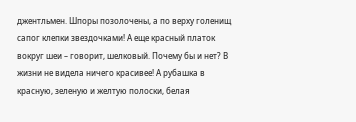джентльмен. Шпоры позолочены, а по верху голенищ сапог клепки звездочками! А еще красный платок вокруг шеи – говорит, шелковый. Почему бы и нет? В жизни не видела ничего красивее! А рубашка в красную, зеленую и желтую полоски, белая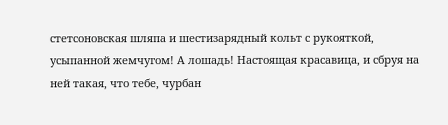стетсоновская шляпа и шестизарядный кольт с рукояткой, усыпанной жемчугом! А лошадь! Настоящая красавица, и сбруя на ней такая, что тебе, чурбан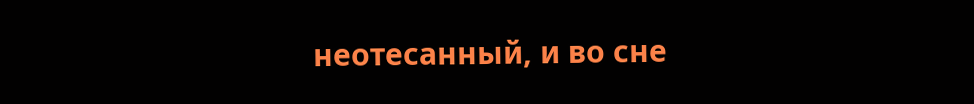неотесанный, и во сне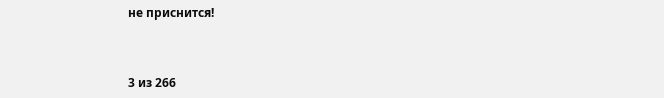не приснится!



3 из 266